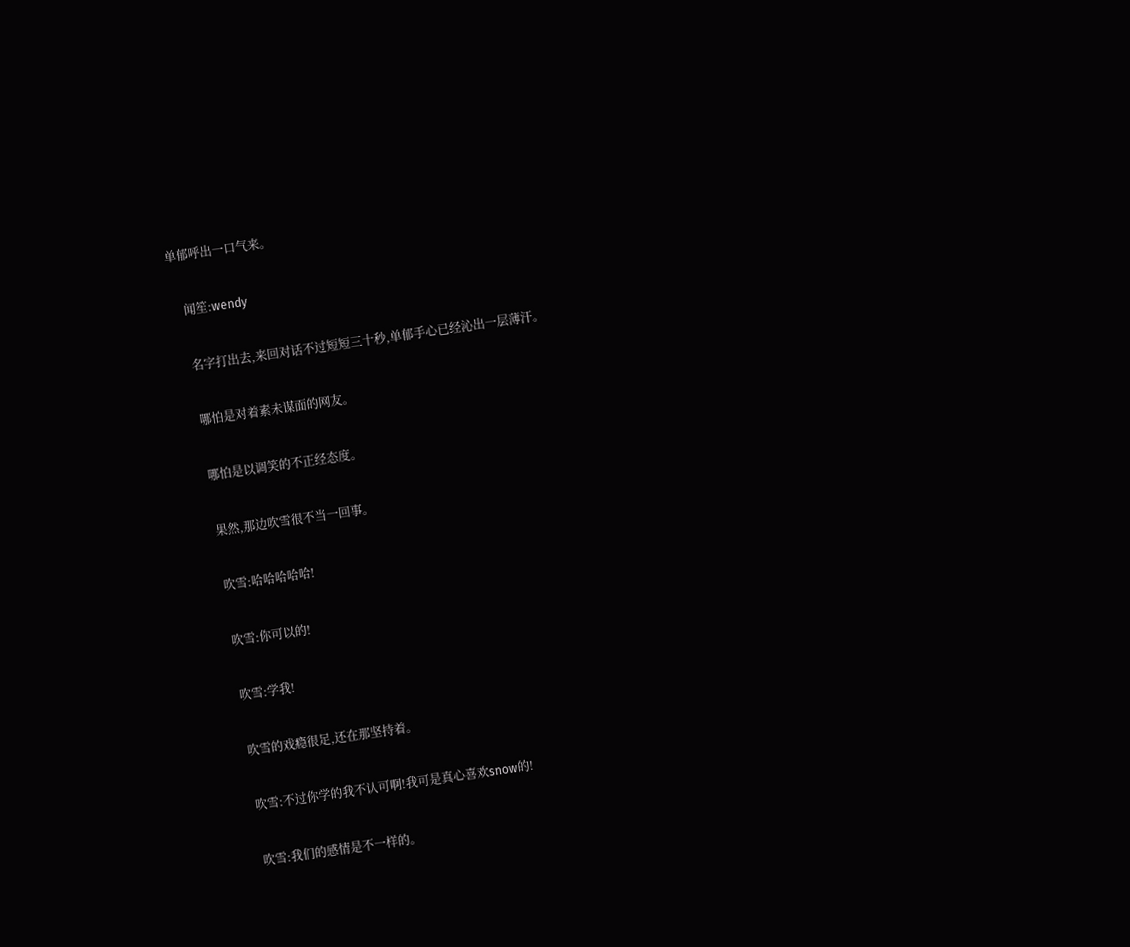单郁呼出一口气来。

    闻笙:wendy

    名字打出去,来回对话不过短短三十秒,单郁手心已经沁出一层薄汗。

    哪怕是对着素未谋面的网友。

    哪怕是以调笑的不正经态度。

    果然,那边吹雪很不当一回事。

    吹雪:哈哈哈哈哈!

    吹雪:你可以的!

    吹雪:学我!

    吹雪的戏瘾很足,还在那坚持着。

    吹雪:不过你学的我不认可啊!我可是真心喜欢snow的!

    吹雪:我们的感情是不一样的。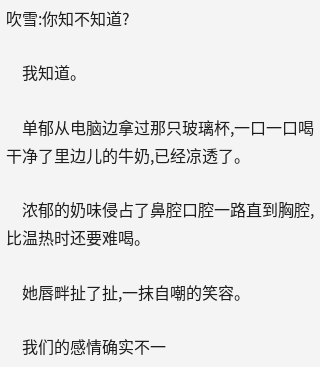吹雪:你知不知道?

    我知道。

    单郁从电脑边拿过那只玻璃杯,一口一口喝干净了里边儿的牛奶,已经凉透了。

    浓郁的奶味侵占了鼻腔口腔一路直到胸腔,比温热时还要难喝。

    她唇畔扯了扯,一抹自嘲的笑容。

    我们的感情确实不一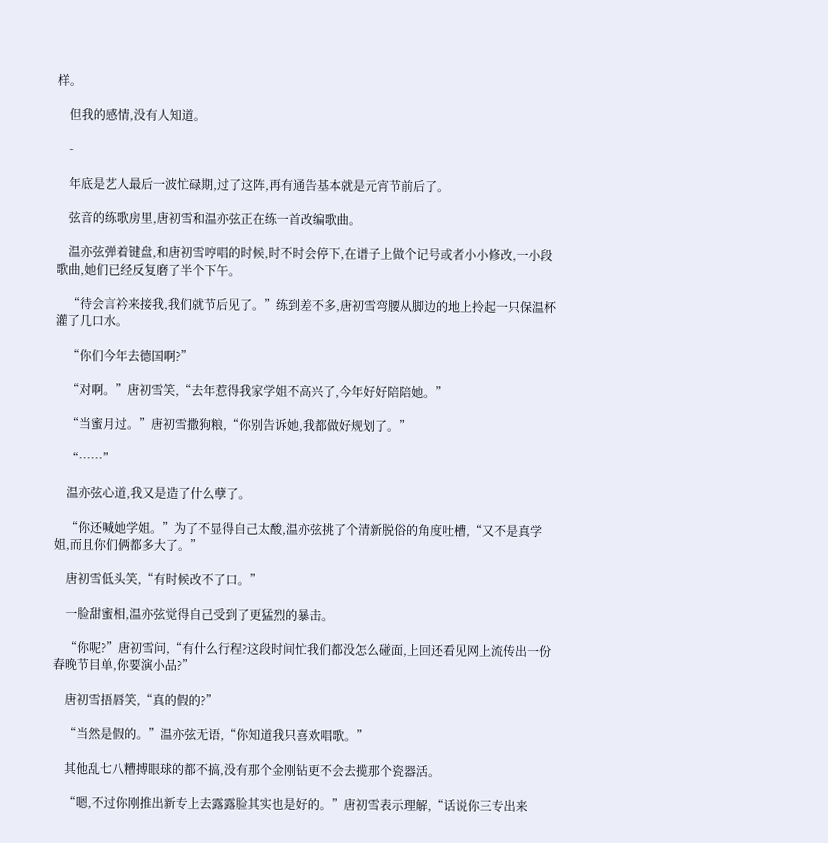样。

    但我的感情,没有人知道。

    -

    年底是艺人最后一波忙碌期,过了这阵,再有通告基本就是元宵节前后了。

    弦音的练歌房里,唐初雪和温亦弦正在练一首改编歌曲。

    温亦弦弹着键盘,和唐初雪哼唱的时候,时不时会停下,在谱子上做个记号或者小小修改,一小段歌曲,她们已经反复磨了半个下午。

    “待会言衿来接我,我们就节后见了。”练到差不多,唐初雪弯腰从脚边的地上拎起一只保温杯灌了几口水。

    “你们今年去德国啊?”

    “对啊。”唐初雪笑,“去年惹得我家学姐不高兴了,今年好好陪陪她。”

    “当蜜月过。”唐初雪撒狗粮,“你别告诉她,我都做好规划了。”

    “……”

    温亦弦心道,我又是造了什么孽了。

    “你还喊她学姐。”为了不显得自己太酸,温亦弦挑了个清新脱俗的角度吐槽,“又不是真学姐,而且你们俩都多大了。”

    唐初雪低头笑,“有时候改不了口。”

    一脸甜蜜相,温亦弦觉得自己受到了更猛烈的暴击。

    “你呢?”唐初雪问,“有什么行程?这段时间忙我们都没怎么碰面,上回还看见网上流传出一份春晚节目单,你要演小品?”

    唐初雪捂唇笑,“真的假的?”

    “当然是假的。”温亦弦无语,“你知道我只喜欢唱歌。”

    其他乱七八糟搏眼球的都不搞,没有那个金刚钻更不会去揽那个瓷器活。

    “嗯,不过你刚推出新专上去露露脸其实也是好的。”唐初雪表示理解,“话说你三专出来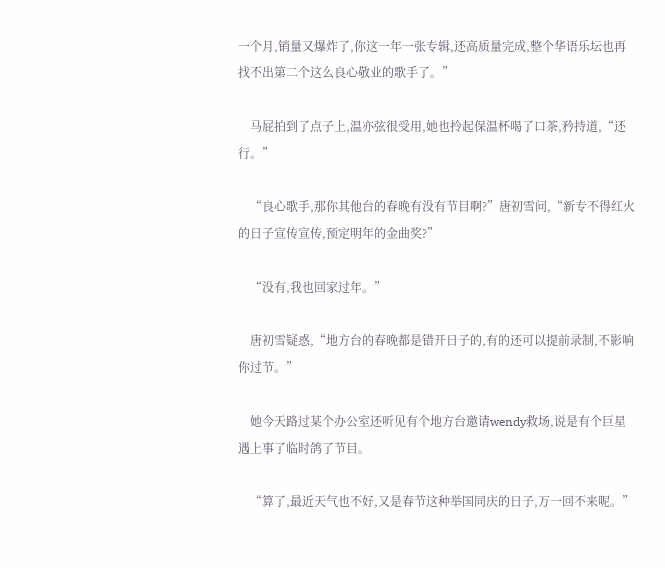一个月,销量又爆炸了,你这一年一张专辑,还高质量完成,整个华语乐坛也再找不出第二个这么良心敬业的歌手了。”

    马屁拍到了点子上,温亦弦很受用,她也拎起保温杯喝了口茶,矜持道,“还行。”

    “良心歌手,那你其他台的春晚有没有节目啊?”唐初雪问,“新专不得红火的日子宣传宣传,预定明年的金曲奖?”

    “没有,我也回家过年。”

    唐初雪疑惑,“地方台的春晚都是错开日子的,有的还可以提前录制,不影响你过节。”

    她今天路过某个办公室还听见有个地方台邀请wendy救场,说是有个巨星遇上事了临时鸽了节目。

    “算了,最近天气也不好,又是春节这种举国同庆的日子,万一回不来呢。”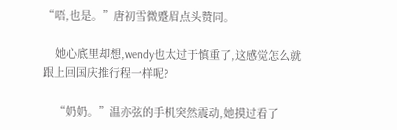“唔,也是。”唐初雪微蹙眉点头赞同。

    她心底里却想,wendy也太过于慎重了,这感觉怎么就跟上回国庆推行程一样呢?

    “奶奶。”温亦弦的手机突然震动,她摸过看了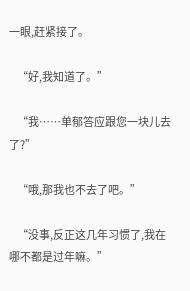一眼,赶紧接了。

    “好,我知道了。”

    “我……单郁答应跟您一块儿去了?”

    “哦,那我也不去了吧。”

    “没事,反正这几年习惯了,我在哪不都是过年嘛。”